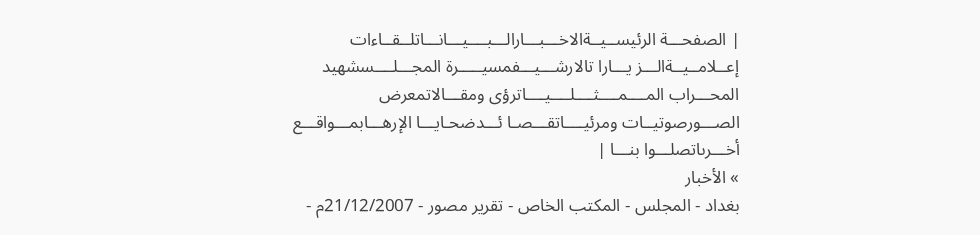| الصفحـــة الرئيســيــةالاخـــبـــارالـــبــــيـــانـــاتلــقــاءات إعــلامــيــةالـــز يـــارا تالارشـــيـــفمسيـــــرة المجـــلــــسشهيد المحـــراب المــــمــــثــــلــــيــــاترؤى ومقـــالاتمعرض الصـــورصوتيــات ومرئيــــاتقـــصـا ئـــدضحـايـــا الإرهـــابمـــواقـــع أخـــرىاتصلـــوا بنـــا |
» الأخبار
بغداد - المجلس - المكتب الخاص - تقرير مصور - 21/12/2007م -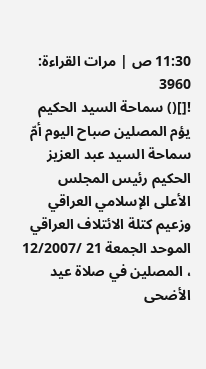11:30 ص | مرات القراءة: 3960
![]() سماحة السيد الحكيم يؤم المصلين صباح اليوم أمّ سماحة السيد عبد العزيز الحكيم رئيس المجلس الأعلى الإسلامي العراقي وزعيم كتلة الائتلاف العراقي الموحد الجمعة 21 /12/2007 ، المصلين في صلاة عيد الأضحى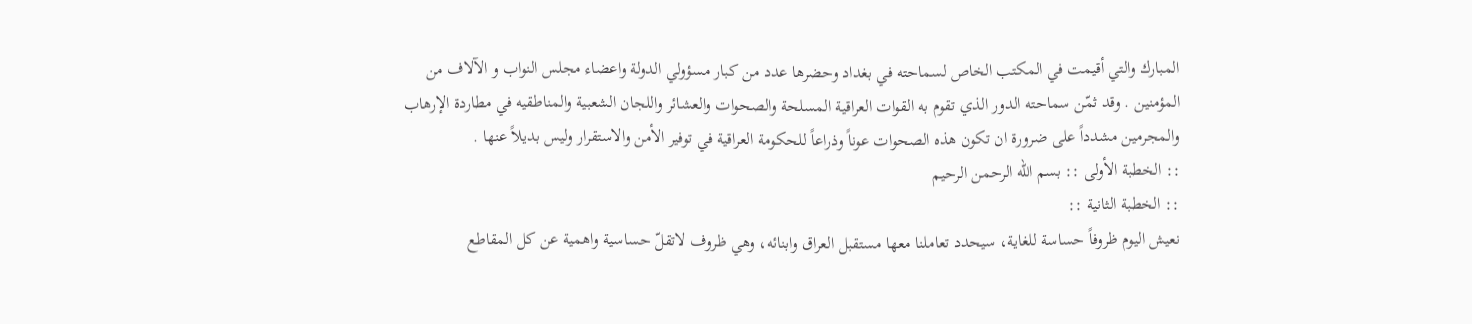المبارك والتي أقيمت في المكتب الخاص لسماحته في بغداد وحضرها عدد من كبار مسؤولي الدولة واعضاء مجلس النواب و الآلاف من المؤمنين . وقد ثمّن سماحته الدور الذي تقوم به القوات العراقية المسلحة والصحوات والعشائر واللجان الشعبية والمناطقيه في مطاردة الإرهاب والمجرمين مشدداً على ضرورة ان تكون هذه الصحوات عوناً وذراعاً للحكومة العراقية في توفير الأمن والاستقرار وليس بديلاً عنها .
:: الخطبة الأولى :: بسم الله الرحمن الرحيم
:: الخطبة الثانية ::
نعيش اليوم ظروفاً حساسة للغاية، سيحدد تعاملنا معها مستقبل العراق وابنائه، وهي ظروف لاتقلّ حساسية واهمية عن كل المقاطع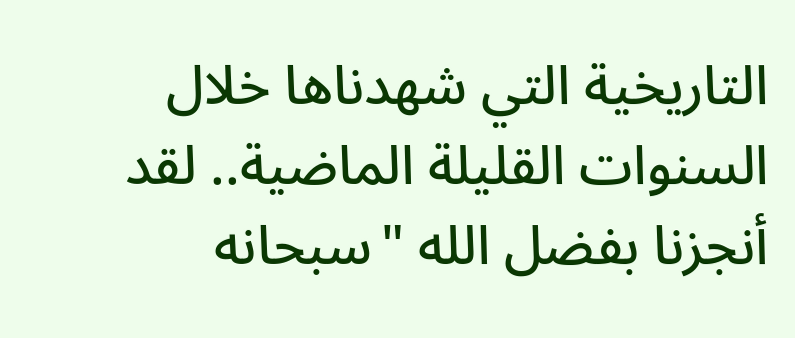التاريخية التي شهدناها خلال السنوات القليلة الماضية.. لقد أنجزنا بفضل الله "سبحانه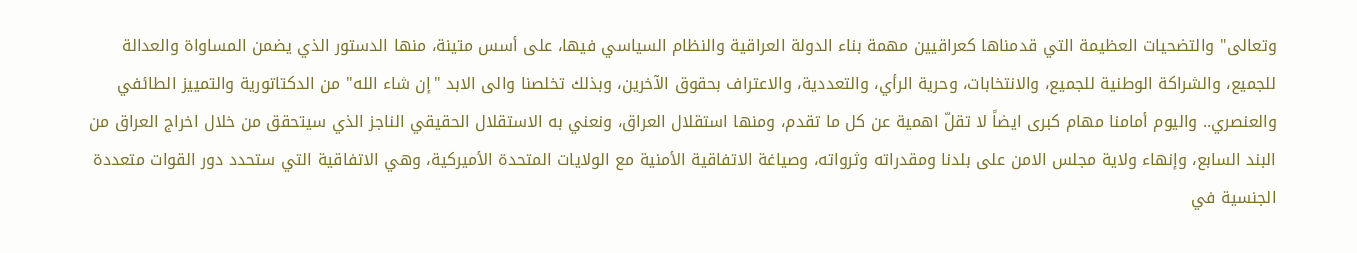وتعالى" والتضحيات العظيمة التي قدمناها كعراقيين مهمة بناء الدولة العراقية والنظام السياسي فيها، على أسس متينة، منها الدستور الذي يضمن المساواة والعدالة للجميع، والشراكة الوطنية للجميع، والانتخابات، وحرية الرأي، والتعددية، والاعتراف بحقوق الآخرين، وبذلك تخلصنا والى الابد "إن شاء الله" من الدكتاتورية والتمييز الطائفي والعنصري.. واليوم أمامنا مهام كبرى ايضاً لا تقلّ اهمية عن كل ما تقدم، ومنها استقلال العراق، ونعني به الاستقلال الحقيقي الناجز الذي سيتحقق من خلال اخراج العراق من البند السابع، وإنهاء ولاية مجلس الامن على بلدنا ومقدراته وثرواته، وصياغة الاتفاقية الأمنية مع الولايات المتحدة الأميركية، وهي الاتفاقية التي ستحدد دور القوات متعددة الجنسية في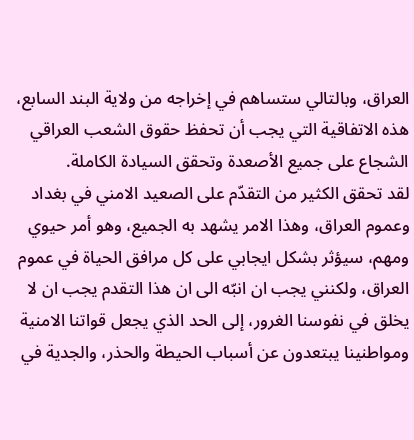العراق، وبالتالي ستساهم في إخراجه من ولاية البند السابع، هذه الاتفاقية التي يجب أن تحفظ حقوق الشعب العراقي الشجاع على جميع الأصعدة وتحقق السيادة الكاملة.
لقد تحقق الكثير من التقدّم على الصعيد الامني في بغداد وعموم العراق، وهذا الامر يشهد به الجميع، وهو أمر حيوي ومهم، سيؤثر بشكل ايجابي على كل مرافق الحياة في عموم العراق، ولكنني يجب ان انبّه الى ان هذا التقدم يجب ان لا يخلق في نفوسنا الغرور، إلى الحد الذي يجعل قواتنا الامنية ومواطنينا يبتعدون عن أسباب الحيطة والحذر، والجدية في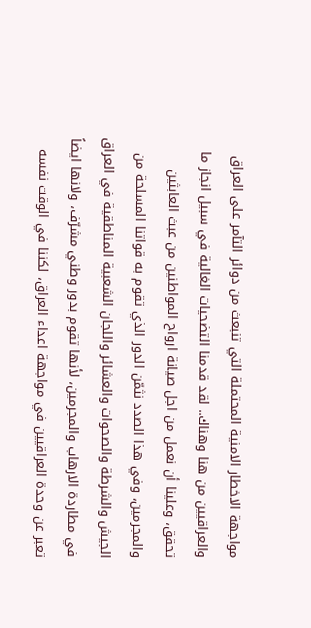مواجهة الاخطار الامنية المحتملة التي تنبعث من دوائر التآمر على العراق والعراقيين من هنا وهناك.. لقد قدمنا التضحيات الغالية في سبيل انجاز ما تحقق، وعلينا أن نعمل من اجل صيانة ارواح المواطنين من عبث العابثين والمجرمين، وفي هذا الصدد نثمّن الدور الذي تقوم به قواتنا المسلحة من الجيش والشرطة والصحوات والعشائر واللجان الشعبية المناطقية في العراق في مطاردة الارهاب والمجرمين، لأنها تقوم بدور وطني مشرّف، ولانها ايضاً تعبر عن وحدة العراقيين في مواجهة اعداء العراق، لكننا في الوقت نفسه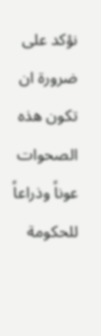نؤكد على ضرورة ان تكون هذه الصحوات عوناً وذراعاً للحكومة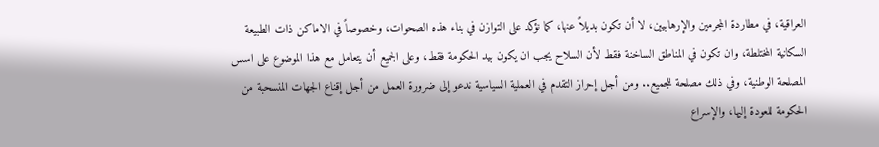العراقية، في مطاردة المجرمين والإرهابيين، لا أن تكون بديلاً عنها، كما نؤكد على التوازن في بناء هذه الصحوات، وخصوصاً في الاماكن ذات الطبيعة السكانية المختلطة، وان تكون في المناطق الساخنة فقط لأن السلاح يجب ان يكون بيد الحكومة فقط، وعلى الجميع أن يتعامل مع هذا الموضوع على اسس المصلحة الوطنية، وفي ذلك مصلحة للجميع.. ومن أجل إحراز التقدم في العملية السياسية ندعو إلى ضرورة العمل من أجل إقناع الجهات المنسحبة من الحكومة للعودة إليها، والإسراع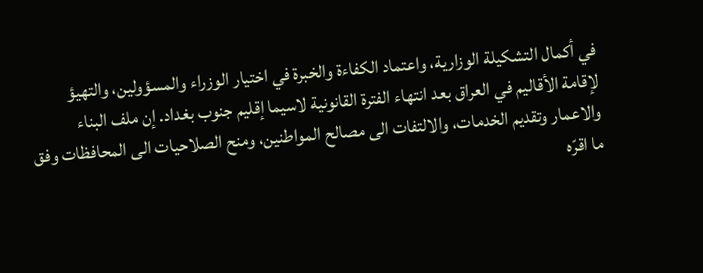في أكمال التشكيلة الوزارية، واعتماد الكفاءة والخبرة في اختيار الوزراء والمسؤولين، والتهيؤ لإقامة الأقاليم في العراق بعد انتهاء الفترة القانونية لاسيما إقليم جنوب بغداد. إن ملف البناء والاعمار وتقديم الخدمات، والالتفات الى مصالح المواطنين، ومنح الصلاحيات الى المحافظات وفق ما اقرّه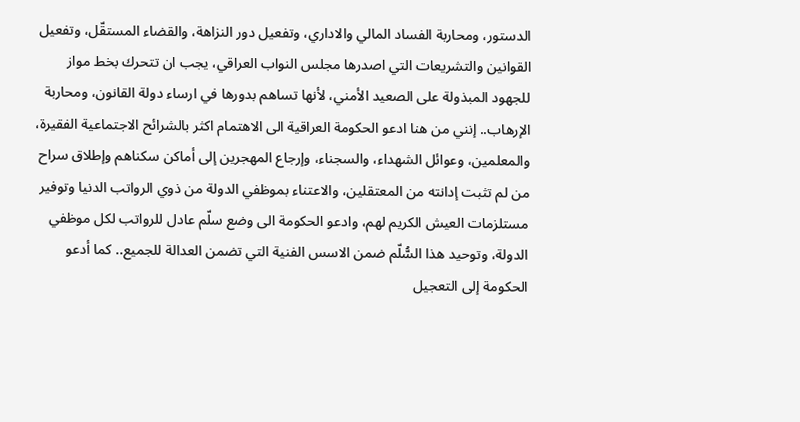الدستور، ومحاربة الفساد المالي والاداري، وتفعيل دور النزاهة، والقضاء المستقّل، وتفعيل القوانين والتشريعات التي اصدرها مجلس النواب العراقي، يجب ان تتحرك بخط مواز للجهود المبذولة على الصعيد الأمني، لأنها تساهم بدورها في ارساء دولة القانون، ومحاربة الإرهاب.. إنني من هنا ادعو الحكومة العراقية الى الاهتمام اكثر بالشرائح الاجتماعية الفقيرة، والمعلمين، وعوائل الشهداء، والسجناء، وإرجاع المهجرين إلى أماكن سكناهم وإطلاق سراح من لم تثبت إدانته من المعتقلين، والاعتناء بموظفي الدولة من ذوي الرواتب الدنيا وتوفير مستلزمات العيش الكريم لهم، وادعو الحكومة الى وضع سلّم عادل للرواتب لكل موظفي الدولة، وتوحيد هذا السُّلّم ضمن الاسس الفنية التي تضمن العدالة للجميع.. كما أدعو الحكومة إلى التعجيل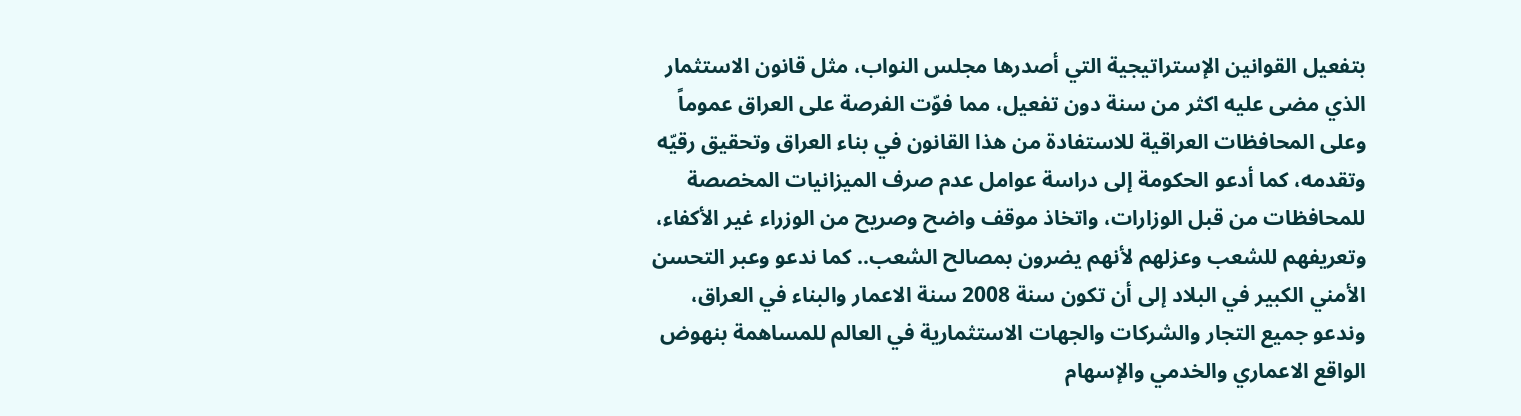بتفعيل القوانين الإستراتيجية التي أصدرها مجلس النواب، مثل قانون الاستثمار الذي مضى عليه اكثر من سنة دون تفعيل، مما فوّت الفرصة على العراق عموماً وعلى المحافظات العراقية للاستفادة من هذا القانون في بناء العراق وتحقيق رقيّه وتقدمه، كما أدعو الحكومة إلى دراسة عوامل عدم صرف الميزانيات المخصصة للمحافظات من قبل الوزارات، واتخاذ موقف واضح وصريح من الوزراء غير الأكفاء، وتعريفهم للشعب وعزلهم لأنهم يضرون بمصالح الشعب.. كما ندعو وعبر التحسن الأمني الكبير في البلاد إلى أن تكون سنة 2008 سنة الاعمار والبناء في العراق، وندعو جميع التجار والشركات والجهات الاستثمارية في العالم للمساهمة بنهوض الواقع الاعماري والخدمي والإسهام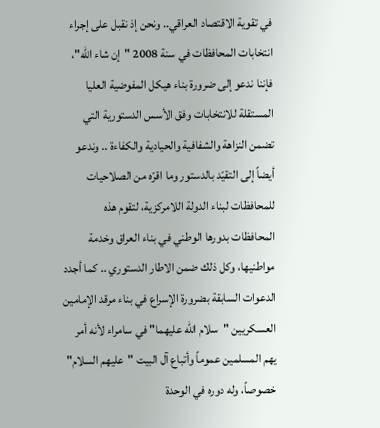في تقوية الاقتصاد العراقي.. ونحن إذ نقبل على إجراء انتخابات المحافظات في سنة 2008 "إن شاء الله"، فإننا ندعو إلى ضرورة بناء هيكل المفوضية العليا المستقلة للانتخابات وفق الأسس الدستورية التي تضمن النزاهة والشفافية والحيادية والكفاءة .. وندعو أيضاً إلى التقيّد بالدستور وما اقرّه من الصلاحيات للمحافظات لبناء الدولة اللامركزية، لتقوم هذه المحافظات بدورها الوطني في بناء العراق وخدمة مواطنيها، وكل ذلك ضمن الاطار الدستوري .. كما أجدد الدعوات السابقة بضرورة الإسراع في بناء مرقد الإمامين العسكريين "سلام الله عليهما" في سامراء لأنه أمر يهم المسلمين عموماً وأتباع آل البيت "عليهم السلام" خصوصاً، وله دوره في الوحدة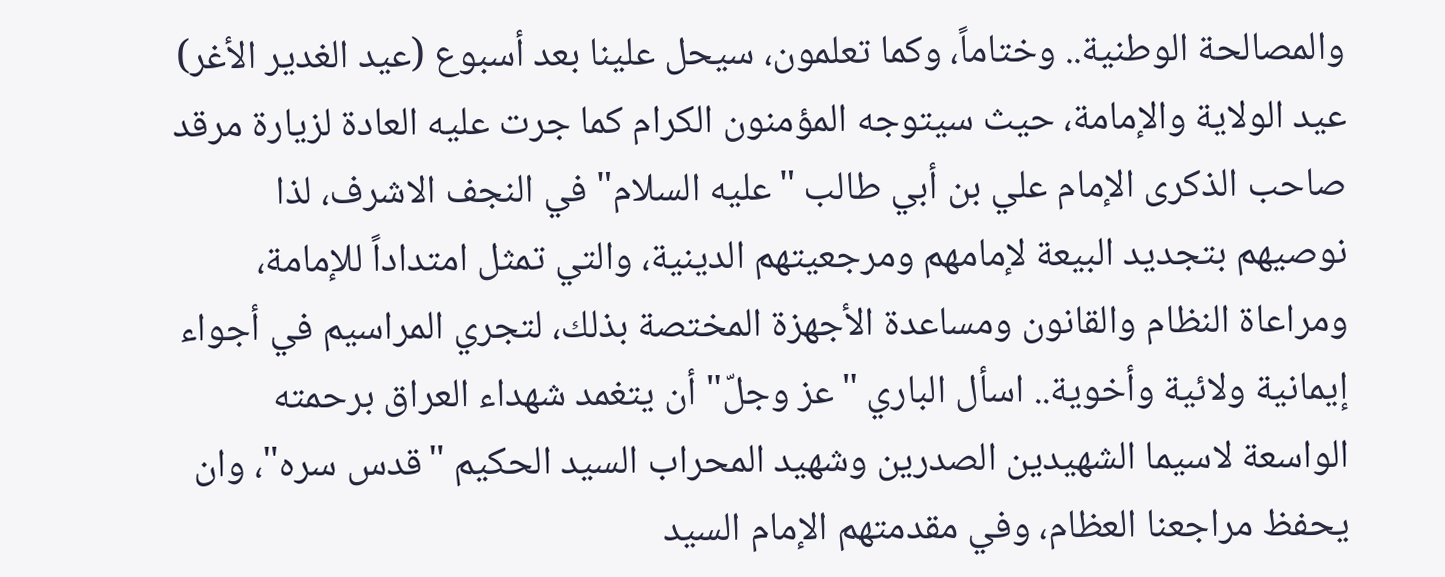والمصالحة الوطنية.. وختاماً، وكما تعلمون، سيحل علينا بعد أسبوع (عيد الغدير الأغر) عيد الولاية والإمامة، حيث سيتوجه المؤمنون الكرام كما جرت عليه العادة لزيارة مرقد صاحب الذكرى الإمام علي بن أبي طالب "عليه السلام" في النجف الاشرف، لذا نوصيهم بتجديد البيعة لإمامهم ومرجعيتهم الدينية، والتي تمثل امتداداً للإمامة، ومراعاة النظام والقانون ومساعدة الأجهزة المختصة بذلك، لتجري المراسيم في أجواء إيمانية ولائية وأخوية.. اسأل الباري "عز وجلّ" أن يتغمد شهداء العراق برحمته الواسعة لاسيما الشهيدين الصدرين وشهيد المحراب السيد الحكيم "قدس سره"، وان يحفظ مراجعنا العظام، وفي مقدمتهم الإمام السيد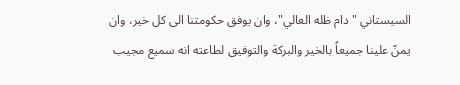السيستاني "دام ظله العالي"، وان يوفق حكومتنا الى كل خير، وان يمنّ علينا جميعاً بالخير والبركة والتوفيق لطاعته انه سميع مجيب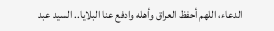الدعاء، اللهم أحفظ العراق وأهله وادفع عنا البلايا.. السيد عبد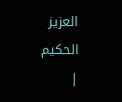العزيز الحكيم
|